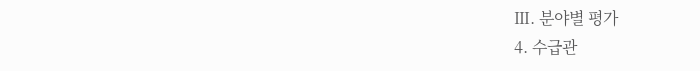Ⅲ. 분야별 평가
4. 수급관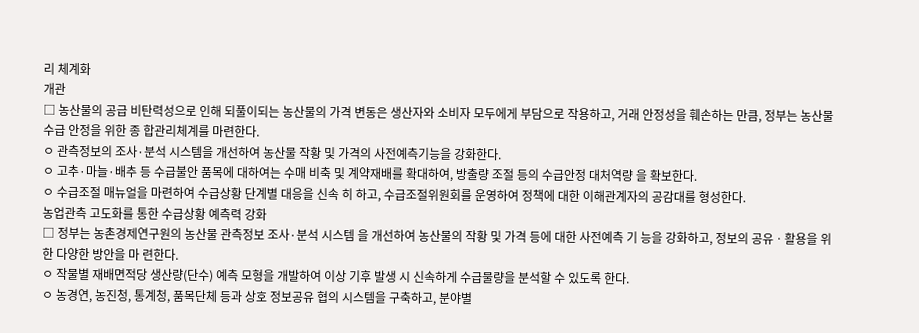리 체계화
개관
□ 농산물의 공급 비탄력성으로 인해 되풀이되는 농산물의 가격 변동은 생산자와 소비자 모두에게 부담으로 작용하고, 거래 안정성을 훼손하는 만큼, 정부는 농산물수급 안정을 위한 종 합관리체계를 마련한다.
ㅇ 관측정보의 조사·분석 시스템을 개선하여 농산물 작황 및 가격의 사전예측기능을 강화한다.
ㅇ 고추·마늘·배추 등 수급불안 품목에 대하여는 수매 비축 및 계약재배를 확대하여, 방출량 조절 등의 수급안정 대처역량 을 확보한다.
ㅇ 수급조절 매뉴얼을 마련하여 수급상황 단계별 대응을 신속 히 하고, 수급조절위원회를 운영하여 정책에 대한 이해관계자의 공감대를 형성한다.
농업관측 고도화를 통한 수급상황 예측력 강화
□ 정부는 농촌경제연구원의 농산물 관측정보 조사·분석 시스템 을 개선하여 농산물의 작황 및 가격 등에 대한 사전예측 기 능을 강화하고, 정보의 공유ㆍ활용을 위한 다양한 방안을 마 련한다.
ㅇ 작물별 재배면적당 생산량(단수) 예측 모형을 개발하여 이상 기후 발생 시 신속하게 수급물량을 분석할 수 있도록 한다.
ㅇ 농경연, 농진청, 통계청, 품목단체 등과 상호 정보공유 협의 시스템을 구축하고, 분야별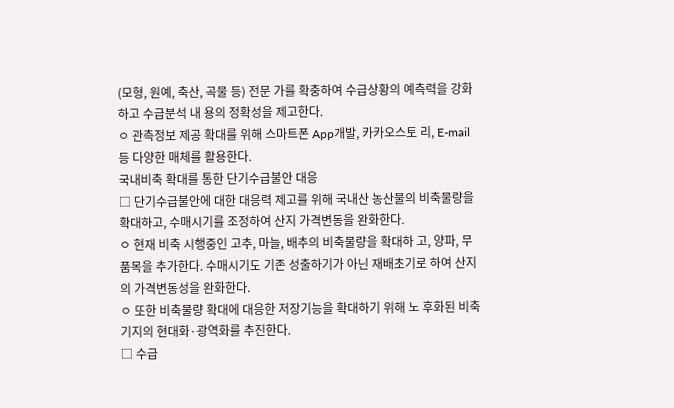(모형, 원예, 축산, 곡물 등) 전문 가를 확충하여 수급상황의 예측력을 강화하고 수급분석 내 용의 정확성을 제고한다.
ㅇ 관측정보 제공 확대를 위해 스마트폰 App개발, 카카오스토 리, E-mail 등 다양한 매체를 활용한다.
국내비축 확대를 통한 단기수급불안 대응
□ 단기수급불안에 대한 대응력 제고를 위해 국내산 농산물의 비축물량을 확대하고, 수매시기를 조정하여 산지 가격변동을 완화한다.
ㅇ 현재 비축 시행중인 고추, 마늘, 배추의 비축물량을 확대하 고, 양파, 무 품목을 추가한다. 수매시기도 기존 성출하기가 아닌 재배초기로 하여 산지의 가격변동성을 완화한다.
ㅇ 또한 비축물량 확대에 대응한 저장기능을 확대하기 위해 노 후화된 비축기지의 현대화·광역화를 추진한다.
□ 수급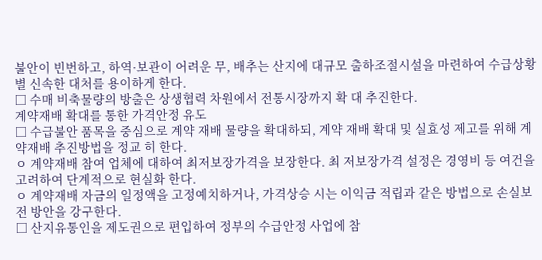불안이 빈번하고, 하역·보관이 어려운 무, 배추는 산지에 대규모 출하조절시설을 마련하여 수급상황 별 신속한 대처를 용이하게 한다.
□ 수매 비축물량의 방출은 상생협력 차원에서 전통시장까지 확 대 추진한다.
계약재배 확대를 통한 가격안정 유도
□ 수급불안 품목을 중심으로 계약 재배 물량을 확대하되, 계약 재배 확대 및 실효성 제고를 위해 계약재배 추진방법을 정교 히 한다.
ㅇ 계약재배 참여 업체에 대하여 최저보장가격을 보장한다. 최 저보장가격 설정은 경영비 등 여건을 고려하여 단계적으로 현실화 한다.
ㅇ 계약재배 자금의 일정액을 고정예치하거나, 가격상승 시는 이익금 적립과 같은 방법으로 손실보전 방안을 강구한다.
□ 산지유통인을 제도권으로 편입하여 정부의 수급안정 사업에 참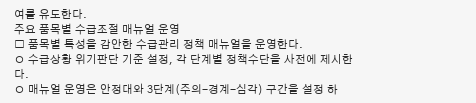여를 유도한다.
주요 품목별 수급조절 매뉴얼 운영
□ 품목별 특성을 감안한 수급관리 정책 매뉴얼을 운영한다.
ㅇ 수급상황 위기판단 기준 설정, 각 단계별 정책수단을 사전에 제시한다.
ㅇ 매뉴얼 운영은 안정대와 3단계(주의-경계-심각) 구간을 설정 하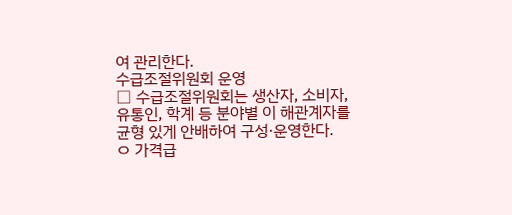여 관리한다.
수급조절위원회 운영
□ 수급조절위원회는 생산자, 소비자, 유통인, 학계 등 분야별 이 해관계자를 균형 있게 안배하여 구성·운영한다.
ㅇ 가격급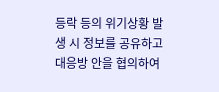등락 등의 위기상황 발생 시 정보를 공유하고 대응방 안을 협의하여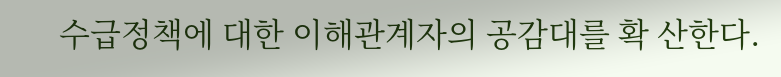수급정책에 대한 이해관계자의 공감대를 확 산한다.